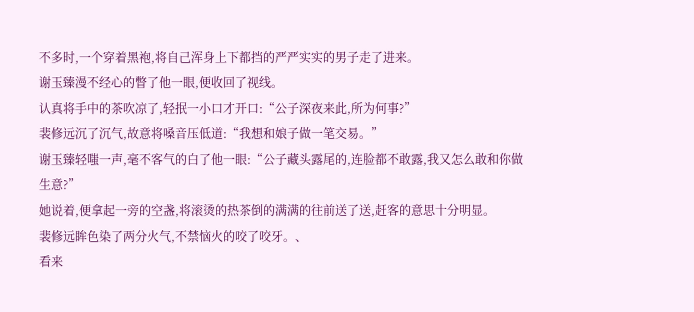不多时,一个穿着黑袍,将自己浑身上下都挡的严严实实的男子走了进来。
谢玉臻漫不经心的瞥了他一眼,便收回了视线。
认真将手中的茶吹凉了,轻抿一小口才开口:“公子深夜来此,所为何事?”
裴修远沉了沉气,故意将嗓音压低道:“我想和娘子做一笔交易。”
谢玉臻轻嗤一声,毫不客气的白了他一眼:“公子藏头露尾的,连脸都不敢露,我又怎么敢和你做生意?”
她说着,便拿起一旁的空盏,将滚烫的热茶倒的满满的往前送了送,赶客的意思十分明显。
裴修远眸色染了两分火气,不禁恼火的咬了咬牙。、
看来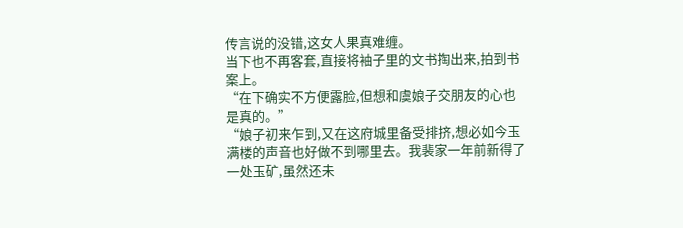传言说的没错,这女人果真难缠。
当下也不再客套,直接将袖子里的文书掏出来,拍到书案上。
“在下确实不方便露脸,但想和虞娘子交朋友的心也是真的。”
“娘子初来乍到,又在这府城里备受排挤,想必如今玉满楼的声音也好做不到哪里去。我裴家一年前新得了一处玉矿,虽然还未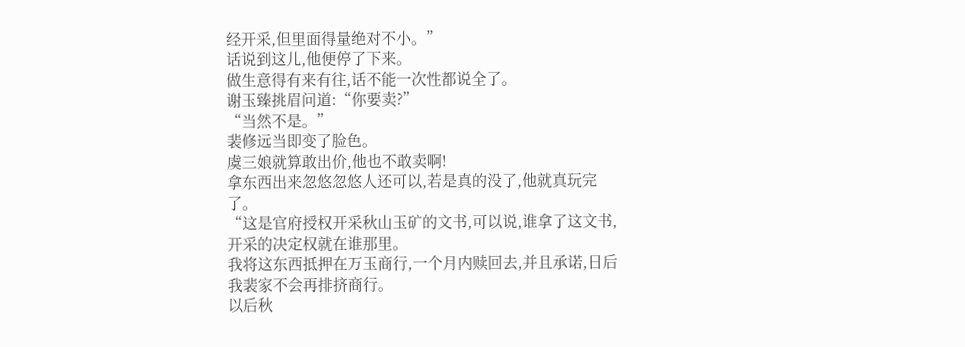经开采,但里面得量绝对不小。”
话说到这儿,他便停了下来。
做生意得有来有往,话不能一次性都说全了。
谢玉臻挑眉问道:“你要卖?”
“当然不是。”
裴修远当即变了脸色。
虞三娘就算敢出价,他也不敢卖啊!
拿东西出来忽悠忽悠人还可以,若是真的没了,他就真玩完了。
“这是官府授权开采秋山玉矿的文书,可以说,谁拿了这文书,开采的决定权就在谁那里。
我将这东西抵押在万玉商行,一个月内赎回去,并且承诺,日后我裴家不会再排挤商行。
以后秋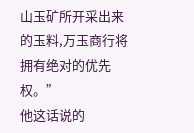山玉矿所开采出来的玉料,万玉商行将拥有绝对的优先权。”
他这话说的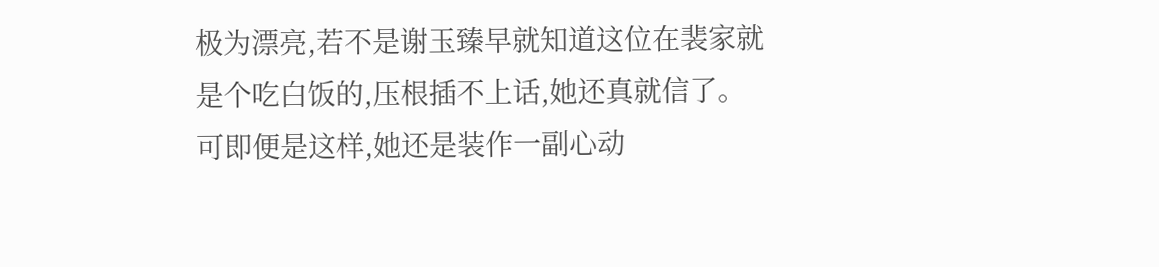极为漂亮,若不是谢玉臻早就知道这位在裴家就是个吃白饭的,压根插不上话,她还真就信了。
可即便是这样,她还是装作一副心动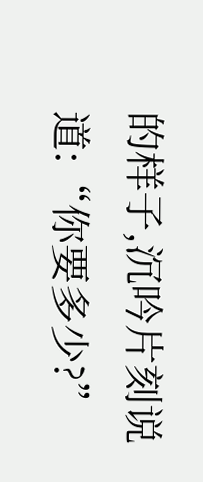的样子,沉吟片刻说道:“你要多少?”